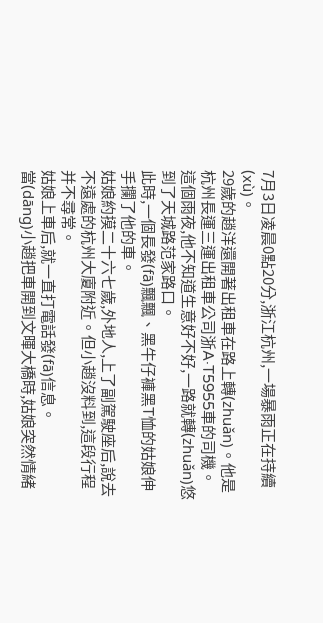7月3日凌晨0點20分,浙江杭州,一場暴雨正在持續(xù)。
29歲的趙洋還開著出租車在路上轉(zhuǎn)。他是杭州長運三運出租車公司浙A·T5955車的司機。
這個雨夜,他不知道生意好不好,一路就轉(zhuǎn)悠到了天城路范家路口。
此時,一個長發(fā)飄飄、黑牛仔褲黑T恤的姑娘伸手攔了他的車。
姑娘約摸二十六七歲,外地人,上了副駕駛座后,說去不遠處的杭州大廈附近。但小趙沒料到,這段行程并不尋常。
姑娘上車后,就一直打電話發(fā)信息。
當(dāng)小趙把車開到文暉大橋時,姑娘突然情緒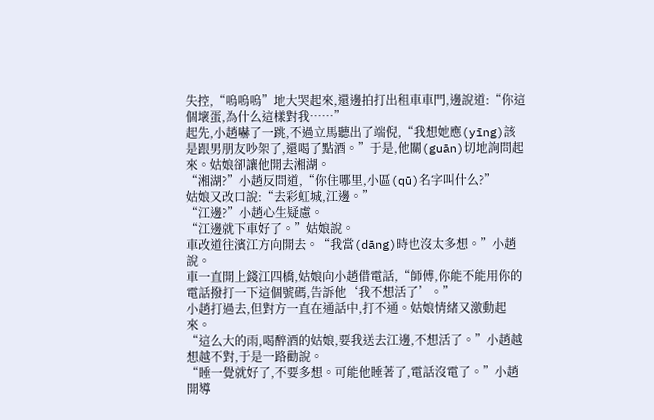失控,“嗚嗚嗚”地大哭起來,還邊拍打出租車車門,邊說道:“你這個壞蛋,為什么這樣對我……”
起先,小趙嚇了一跳,不過立馬聽出了端倪,“我想她應(yīng)該是跟男朋友吵架了,還喝了點酒。”于是,他關(guān)切地詢問起來。姑娘卻讓他開去湘湖。
“湘湖?”小趙反問道,“你住哪里,小區(qū)名字叫什么?”
姑娘又改口說:“去彩虹城,江邊。”
“江邊?”小趙心生疑慮。
“江邊就下車好了。”姑娘說。
車改道往濱江方向開去。“我當(dāng)時也沒太多想。”小趙說。
車一直開上錢江四橋,姑娘向小趙借電話,“師傅,你能不能用你的電話撥打一下這個號碼,告訴他‘我不想活了’。”
小趙打過去,但對方一直在通話中,打不通。姑娘情緒又激動起來。
“這么大的雨,喝醉酒的姑娘,要我送去江邊,不想活了。”小趙越想越不對,于是一路勸說。
“睡一覺就好了,不要多想。可能他睡著了,電話沒電了。”小趙開導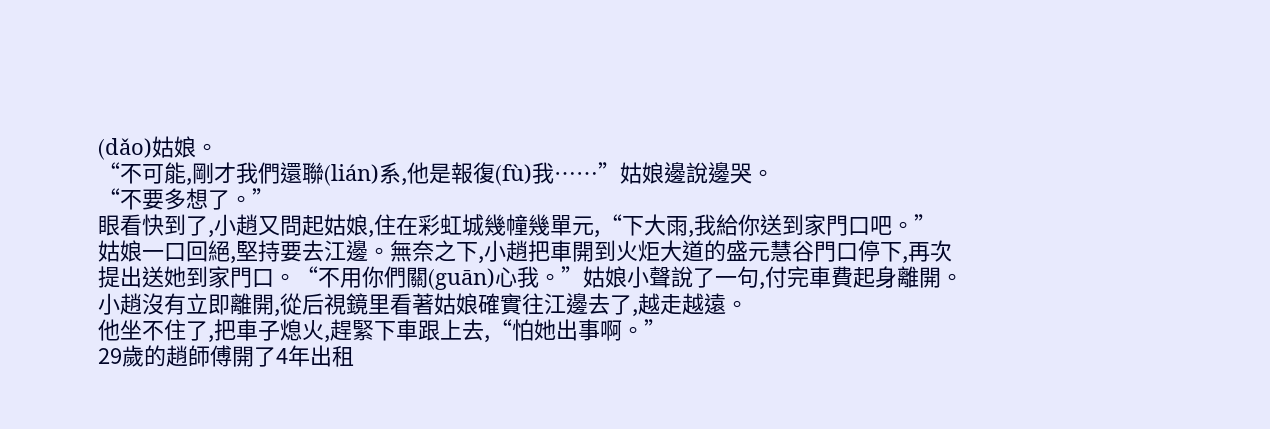(dǎo)姑娘。
“不可能,剛才我們還聯(lián)系,他是報復(fù)我……”姑娘邊說邊哭。
“不要多想了。”
眼看快到了,小趙又問起姑娘,住在彩虹城幾幢幾單元,“下大雨,我給你送到家門口吧。”
姑娘一口回絕,堅持要去江邊。無奈之下,小趙把車開到火炬大道的盛元慧谷門口停下,再次提出送她到家門口。“不用你們關(guān)心我。”姑娘小聲說了一句,付完車費起身離開。
小趙沒有立即離開,從后視鏡里看著姑娘確實往江邊去了,越走越遠。
他坐不住了,把車子熄火,趕緊下車跟上去,“怕她出事啊。”
29歲的趙師傅開了4年出租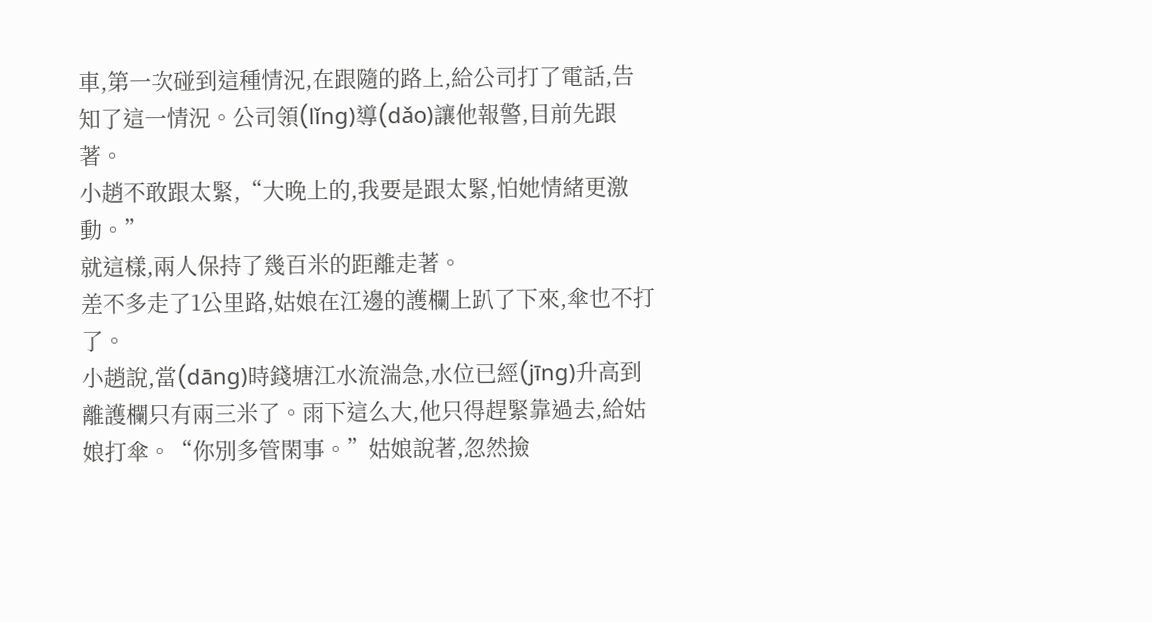車,第一次碰到這種情況,在跟隨的路上,給公司打了電話,告知了這一情況。公司領(lǐng)導(dǎo)讓他報警,目前先跟著。
小趙不敢跟太緊,“大晚上的,我要是跟太緊,怕她情緒更激動。”
就這樣,兩人保持了幾百米的距離走著。
差不多走了1公里路,姑娘在江邊的護欄上趴了下來,傘也不打了。
小趙說,當(dāng)時錢塘江水流湍急,水位已經(jīng)升高到離護欄只有兩三米了。雨下這么大,他只得趕緊靠過去,給姑娘打傘。“你別多管閑事。”姑娘說著,忽然撿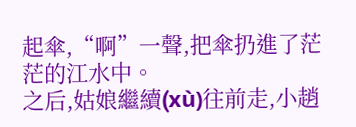起傘,“啊”一聲,把傘扔進了茫茫的江水中。
之后,姑娘繼續(xù)往前走,小趙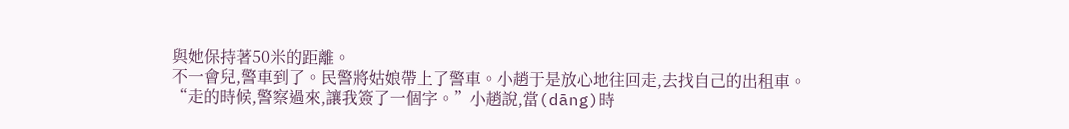與她保持著50米的距離。
不一會兒,警車到了。民警將姑娘帶上了警車。小趙于是放心地往回走,去找自己的出租車。
“走的時候,警察過來,讓我簽了一個字。”小趙說,當(dāng)時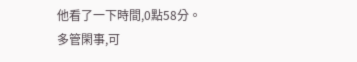他看了一下時間,0點58分。
多管閑事,可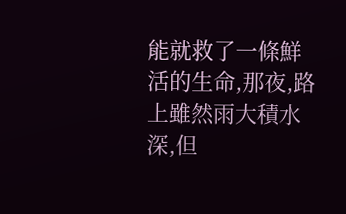能就救了一條鮮活的生命,那夜,路上雖然雨大積水深,但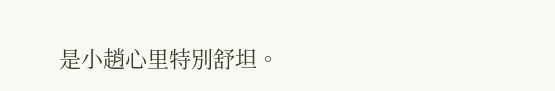是小趙心里特別舒坦。